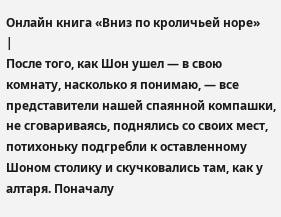Онлайн книга «Вниз по кроличьей норе»
|
После того, как Шон ушел — в свою комнату, насколько я понимаю, — все представители нашей спаянной компашки, не сговариваясь, поднялись со своих мест, потихоньку подгребли к оставленному Шоном столику и скучковались там, как у алтаря. Поначалу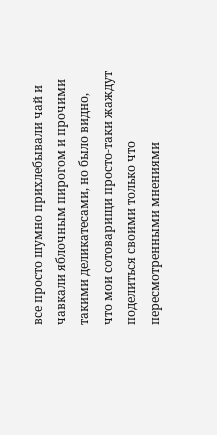все просто шумно прихлебывали чай и чавкали яблочным пирогом и прочими такими деликатесами, но было видно, что мои сотоварищи просто-таки жаждут поделиться своими только что пересмотренными мнениями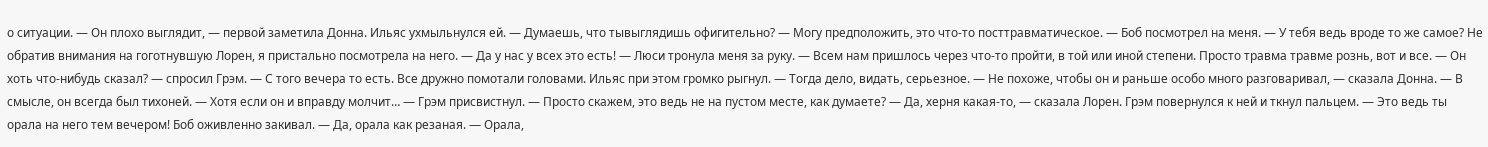о ситуации. — Он плохо выглядит, — первой заметила Донна. Ильяс ухмыльнулся ей. — Думаешь, что тывыглядишь офигительно? — Могу предположить, это что-то посттравматическое. — Боб посмотрел на меня. — У тебя ведь вроде то же самое? Не обратив внимания на гоготнувшую Лорен, я пристально посмотрела на него. — Да у нас у всех это есть! — Люси тронула меня за руку. — Всем нам пришлось через что-то пройти, в той или иной степени. Просто травма травме рознь, вот и все. — Он хоть что-нибудь сказал? — спросил Грэм. — С того вечера то есть. Все дружно помотали головами. Ильяс при этом громко рыгнул. — Тогда дело, видать, серьезное. — Не похоже, чтобы он и раньше особо много разговаривал, — сказала Донна. — В смысле, он всегда был тихоней. — Хотя если он и вправду молчит… — Грэм присвистнул. — Просто скажем, это ведь не на пустом месте, как думаете? — Да, херня какая-то, — сказала Лорен. Грэм повернулся к ней и ткнул пальцем. — Это ведь ты орала на него тем вечером! Боб оживленно закивал. — Да, орала как резаная. — Орала,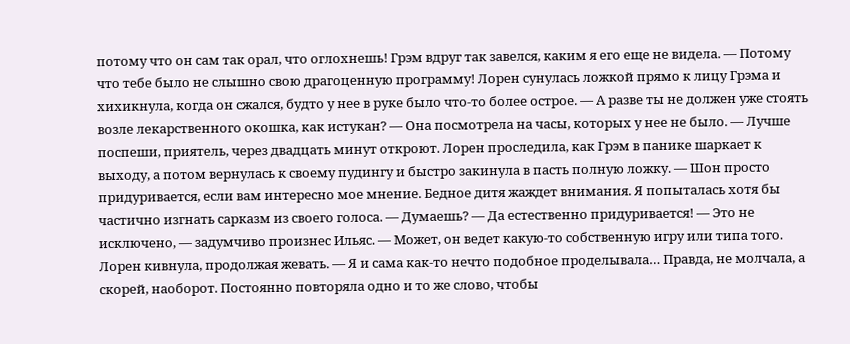потому что он сам так орал, что оглохнешь! Грэм вдруг так завелся, каким я его еще не видела. — Потому что тебе было не слышно свою драгоценную программу! Лорен сунулась ложкой прямо к лицу Грэма и хихикнула, когда он сжался, будто у нее в руке было что-то более острое. — А разве ты не должен уже стоять возле лекарственного окошка, как истукан? — Она посмотрела на часы, которых у нее не было. — Лучше поспеши, приятель, через двадцать минут откроют. Лорен проследила, как Грэм в панике шаркает к выходу, а потом вернулась к своему пудингу и быстро закинула в пасть полную ложку. — Шон просто придуривается, если вам интересно мое мнение. Бедное дитя жаждет внимания. Я попыталась хотя бы частично изгнать сарказм из своего голоса. — Думаешь? — Да естественно придуривается! — Это не исключено, — задумчиво произнес Ильяс. — Может, он ведет какую-то собственную игру или типа того. Лорен кивнула, продолжая жевать. — Я и сама как-то нечто подобное проделывала… Правда, не молчала, а скорей, наоборот. Постоянно повторяла одно и то же слово, чтобы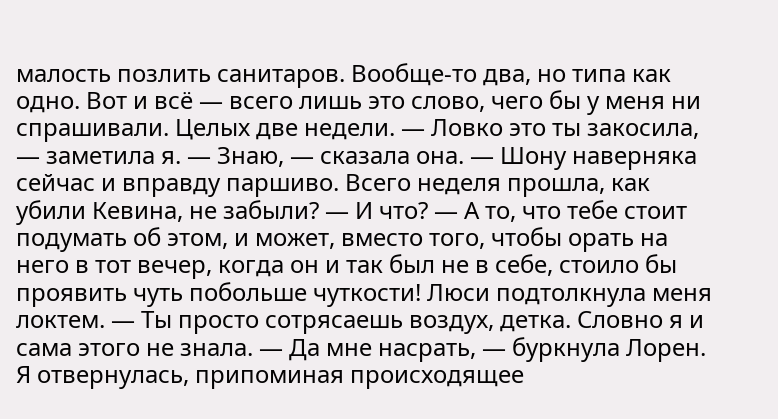малость позлить санитаров. Вообще-то два, но типа как одно. Вот и всё — всего лишь это слово, чего бы у меня ни спрашивали. Целых две недели. — Ловко это ты закосила, — заметила я. — Знаю, — сказала она. — Шону наверняка сейчас и вправду паршиво. Всего неделя прошла, как убили Кевина, не забыли? — И что? — А то, что тебе стоит подумать об этом, и может, вместо того, чтобы орать на него в тот вечер, когда он и так был не в себе, стоило бы проявить чуть побольше чуткости! Люси подтолкнула меня локтем. — Ты просто сотрясаешь воздух, детка. Словно я и сама этого не знала. — Да мне насрать, — буркнула Лорен. Я отвернулась, припоминая происходящее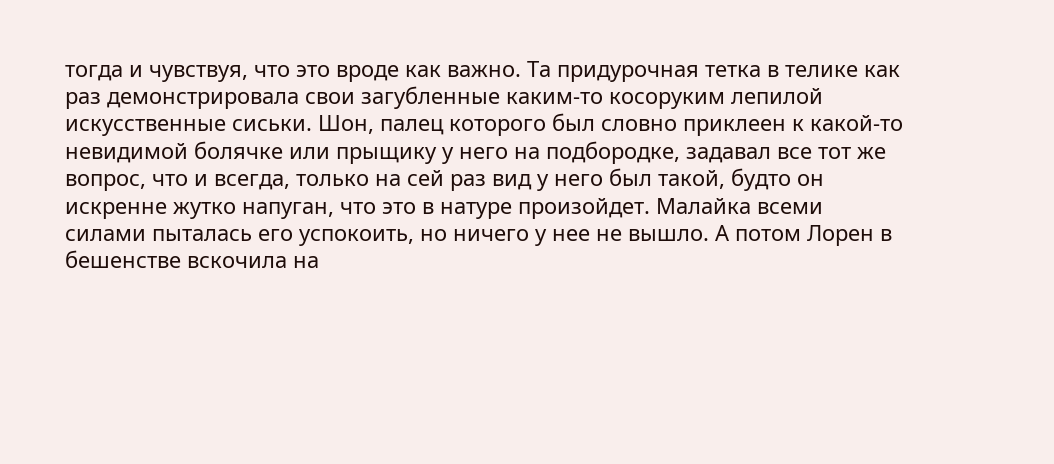тогда и чувствуя, что это вроде как важно. Та придурочная тетка в телике как раз демонстрировала свои загубленные каким-то косоруким лепилой искусственные сиськи. Шон, палец которого был словно приклеен к какой-то невидимой болячке или прыщику у него на подбородке, задавал все тот же вопрос, что и всегда, только на сей раз вид у него был такой, будто он искренне жутко напуган, что это в натуре произойдет. Малайка всеми силами пыталась его успокоить, но ничего у нее не вышло. А потом Лорен в бешенстве вскочила на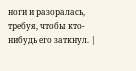ноги и разоралась, требуя, чтобы кто-нибудь его заткнул. |